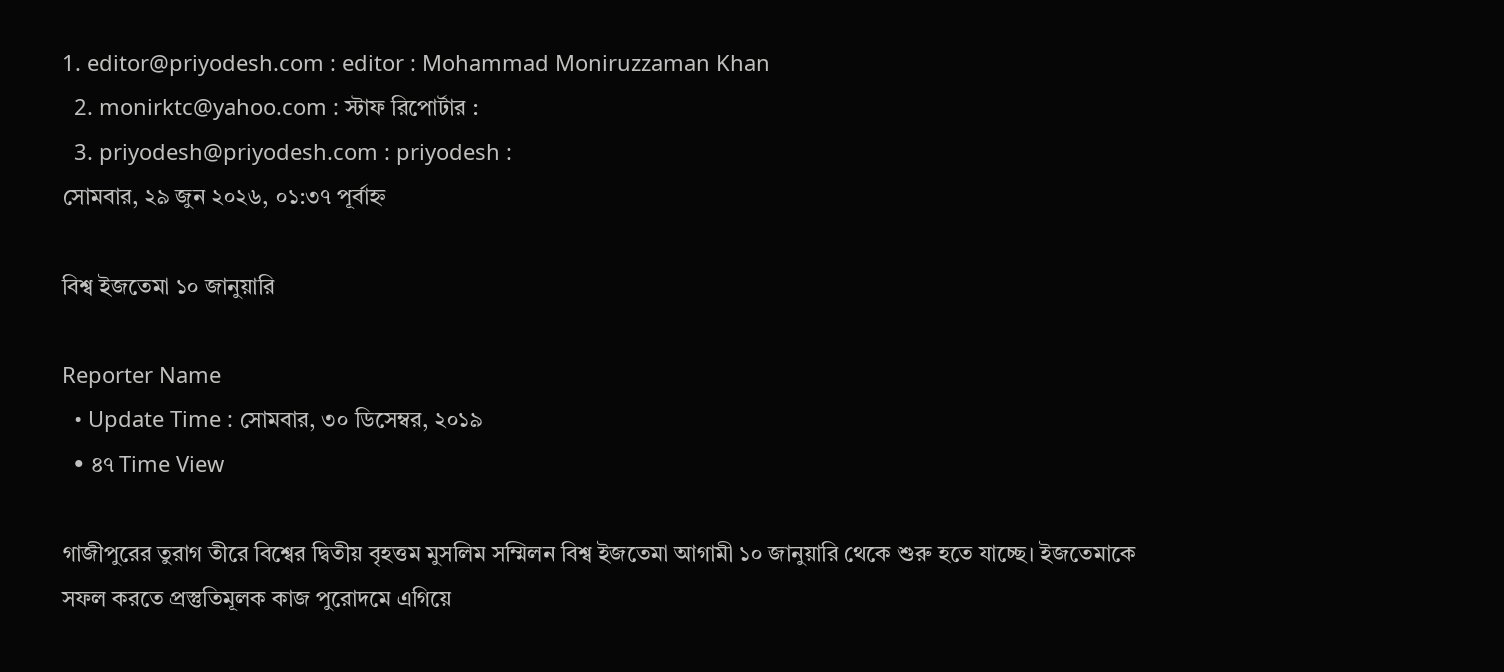1. editor@priyodesh.com : editor : Mohammad Moniruzzaman Khan
  2. monirktc@yahoo.com : স্টাফ রিপোর্টার :
  3. priyodesh@priyodesh.com : priyodesh :
সোমবার, ২৯ জুন ২০২৬, ০১:৩৭ পূর্বাহ্ন

বিশ্ব ইজতেমা ১০ জানুয়ারি

Reporter Name
  • Update Time : সোমবার, ৩০ ডিসেম্বর, ২০১৯
  • ৪৭ Time View

গাজীপুরের তুরাগ তীরে বিশ্বের দ্বিতীয় বৃহত্তম মুসলিম সম্মিলন বিশ্ব ইজতেমা আগামী ১০ জানুয়ারি থেকে শুরু হতে যাচ্ছে। ইজতেমাকে সফল করতে প্রস্তুতিমূলক কাজ পুরোদমে এগিয়ে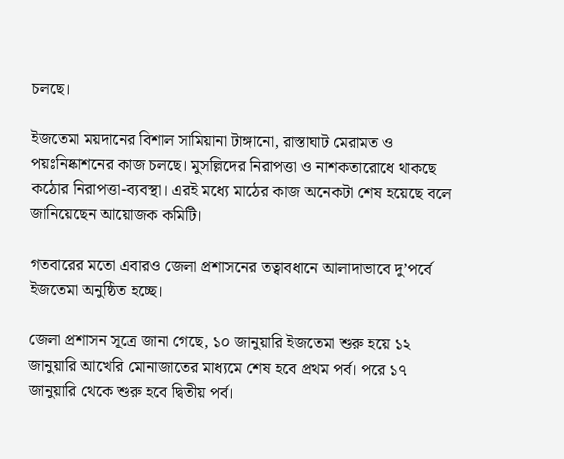চলছে।

ইজতেমা ময়দানের বিশাল সামিয়ানা টাঙ্গানো, রাস্তাঘাট মেরামত ও পয়ঃনিষ্কাশনের কাজ চলছে। মুসল্লিদের নিরাপত্তা ও নাশকতারোধে থাকছে কঠোর নিরাপত্তা-ব্যবস্থা। এরই মধ্যে মাঠের কাজ অনেকটা শেষ হয়েছে বলে জানিয়েছেন আয়োজক কমিটি।

গতবারের মতো এবারও জেলা প্রশাসনের তত্বাবধানে আলাদাভাবে দু’পর্বে ইজতেমা অনুষ্ঠিত হচ্ছে।

জেলা প্রশাসন সূত্রে জানা গেছে, ১০ জানুয়ারি ইজতেমা শুরু হয়ে ১২ জানুয়ারি আখেরি মোনাজাতের মাধ্যমে শেষ হবে প্রথম পর্ব। পরে ১৭ জানুয়ারি থেকে শুরু হবে দ্বিতীয় পর্ব।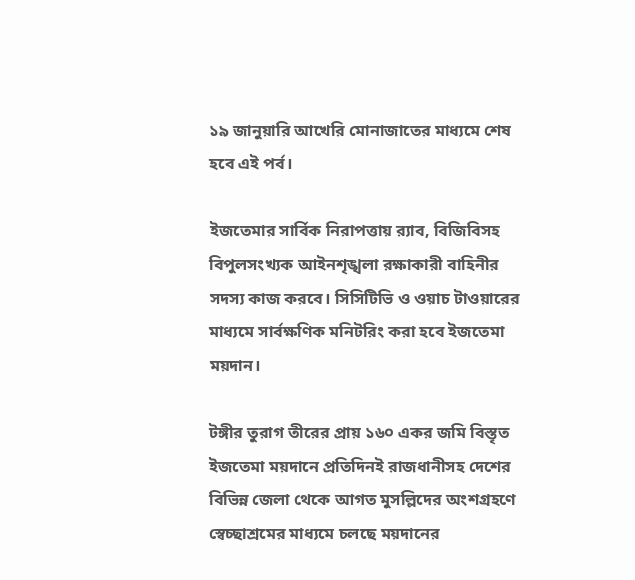১৯ জানুয়ারি আখেরি মোনাজাতের মাধ্যমে শেষ হবে এই পর্ব।

ইজতেমার সার্বিক নিরাপত্তায় র‌্যাব, বিজিবিসহ বিপুলসংখ্যক আইনশৃঙ্খলা রক্ষাকারী বাহিনীর সদস্য কাজ করবে। সিসিটিভি ও ওয়াচ টাওয়ারের মাধ্যমে সার্বক্ষণিক মনিটরিং করা হবে ইজতেমা ময়দান।

টঙ্গীর তুরাগ তীরের প্রায় ১৬০ একর জমি বিস্তৃত ইজতেমা ময়দানে প্রতিদিনই রাজধানীসহ দেশের বিভিন্ন জেলা থেকে আগত মুসল্লিদের অংশগ্রহণে স্বেচ্ছাশ্রমের মাধ্যমে চলছে ময়দানের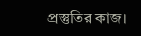প্রস্তুতির কাজ।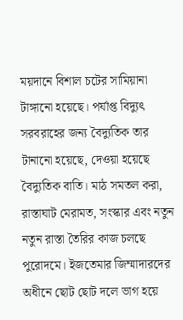ময়দানে বিশাল চটের সামিয়ানা টাঙ্গানো হয়েছে। পর্যাপ্ত বিদ্যুৎ সরবরাহের জন্য বৈদ্যুতিক তার টানানো হয়েছে, দেওয়া হয়েছে বৈদ্যুতিক বাতি। মাঠ সমতল করা, রাস্তাঘাট মেরামত, সংস্কার এবং নতুন নতুন রাস্তা তৈরির কাজ চলছে পুরোদমে। ইজতেমার জিম্মাদারদের অধীনে ছোট ছোট দলে ভাগ হয়ে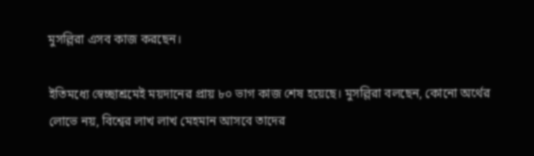মুসল্লিরা এসব কাজ করছেন।

ইতিমধ্যে স্বেচ্ছাশ্রমেই ময়দানের প্রায় ৮০ ভাগ কাজ শেষ হয়েছে। মুসল্লিরা বলছেন, কোনো অর্থের লোভে নয়, বিশ্বের লাখ লাখ মেহমান আসবে তাদের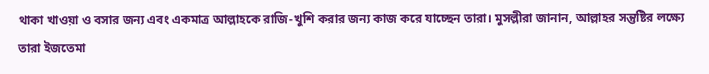থাকা খাওয়া ও বসার জন্য এবং একমাত্র আল্লাহকে রাজি-খুশি করার জন্য কাজ করে যাচ্ছেন তারা। মুসল্লীরা জানান, আল্লাহর সন্তুষ্টির লক্ষ্যে তারা ইজতেমা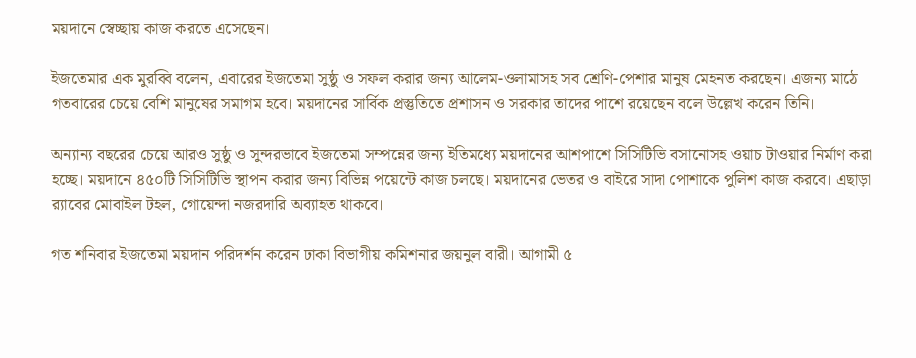ময়দানে স্বেচ্ছায় কাজ করতে এসেছেন।

ইজতেমার এক মুরব্বি বলেন, এবারের ইজতেমা সুষ্ঠু ও সফল করার জন্য আলেম-ওলামাসহ সব শ্রেণি-পেশার মানুষ মেহনত করছেন। এজন্য মাঠে গতবারের চেয়ে বেশি মানুষের সমাগম হবে। ময়দানের সার্বিক প্রস্তুতিতে প্রশাসন ও সরকার তাদের পাশে রয়েছেন বলে উল্লেখ করেন তিনি।

অন্যান্য বছরের চেয়ে আরও সুষ্ঠু ও সুন্দরভাবে ইজতেমা সম্পন্নের জন্য ইতিমধ্যে ময়দানের আশপাশে সিসিটিভি বসানোসহ ওয়াচ টাওয়ার নির্মাণ করা হচ্ছে। ময়দানে ৪৫০টি সিসিটিভি স্থাপন করার জন্য বিভিন্ন পয়েন্টে কাজ চলছে। ময়দানের ভেতর ও বাইরে সাদা পোশাকে পুলিশ কাজ করবে। এছাড়া র‌্যাবের মোবাইল টহল, গোয়েন্দা নজরদারি অব্যাহত থাকবে।

গত শনিবার ইজতেমা ময়দান পরিদর্শন করেন ঢাকা বিভাগীয় কমিশনার জয়নুল বারী। আগামী ৫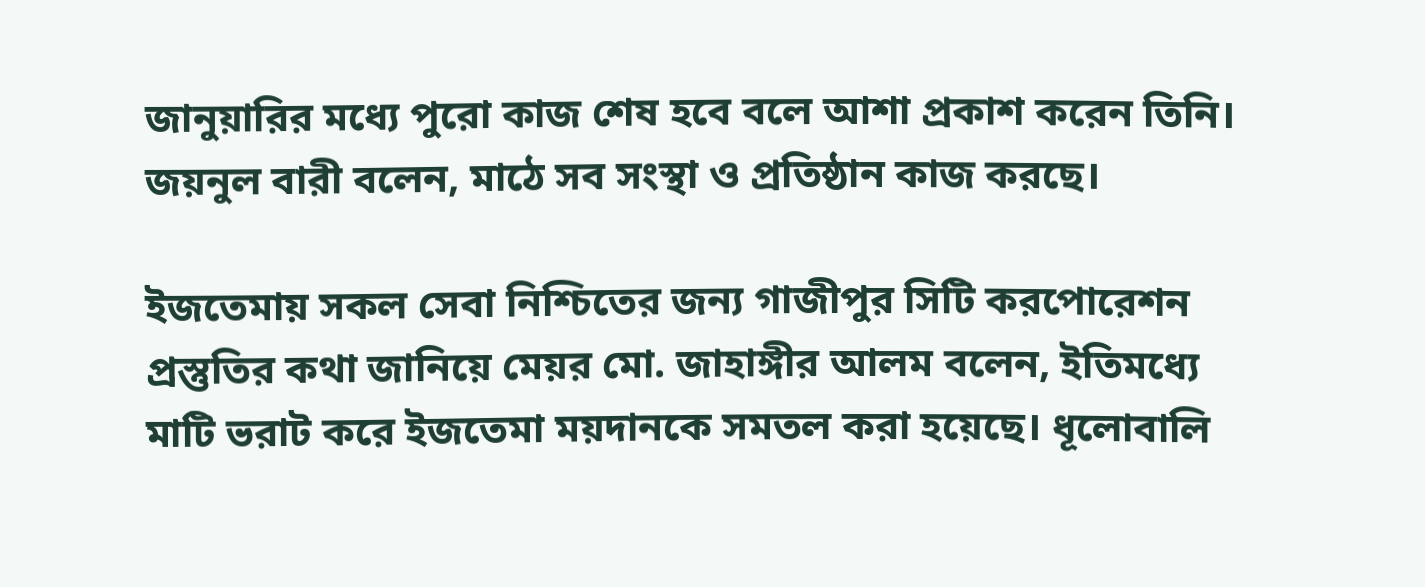জানুয়ারির মধ্যে পুরো কাজ শেষ হবে বলে আশা প্রকাশ করেন তিনি। জয়নুল বারী বলেন, মাঠে সব সংস্থা ও প্রতিষ্ঠান কাজ করছে।

ইজতেমায় সকল সেবা নিশ্চিতের জন্য গাজীপুর সিটি করপোরেশন প্রস্তুতির কথা জানিয়ে মেয়র মো. জাহাঙ্গীর আলম বলেন, ইতিমধ্যে মাটি ভরাট করে ইজতেমা ময়দানকে সমতল করা হয়েছে। ধূলোবালি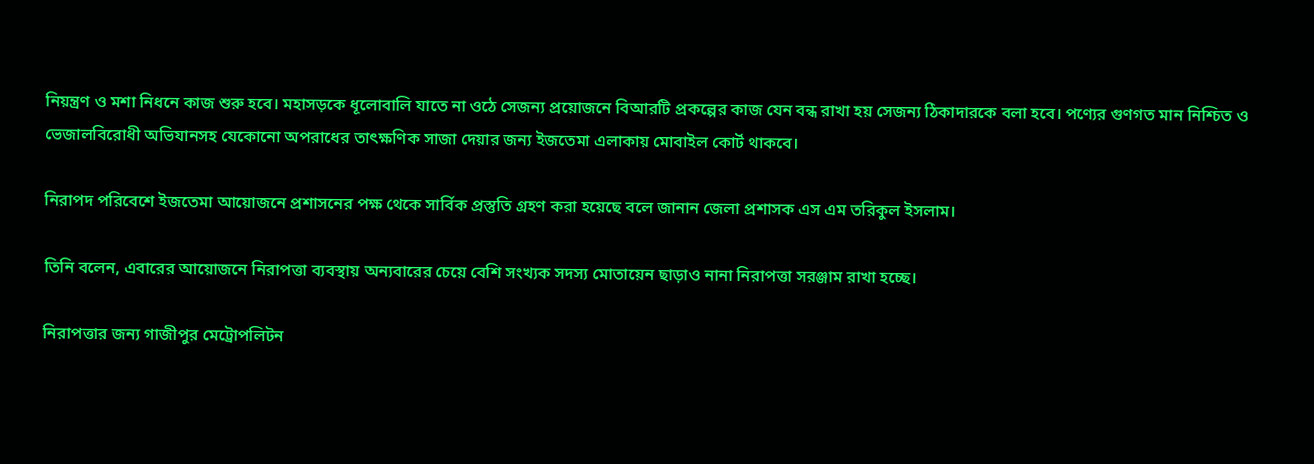নিয়ন্ত্রণ ও মশা নিধনে কাজ শুরু হবে। মহাসড়কে ধূলোবালি যাতে না ওঠে সেজন্য প্রয়োজনে বিআরটি প্রকল্পের কাজ যেন বন্ধ রাখা হয় সেজন্য ঠিকাদারকে বলা হবে। পণ্যের গুণগত মান নিশ্চিত ও ভেজালবিরোধী অভিযানসহ যেকোনো অপরাধের তাৎক্ষণিক সাজা দেয়ার জন্য ইজতেমা এলাকায় মোবাইল কোর্ট থাকবে।

নিরাপদ পরিবেশে ইজতেমা আয়োজনে প্রশাসনের পক্ষ থেকে সার্বিক প্রস্তুতি গ্রহণ করা হয়েছে বলে জানান জেলা প্রশাসক এস এম তরিকুল ইসলাম।

তিনি বলেন, এবারের আয়োজনে নিরাপত্তা ব্যবস্থায় অন্যবারের চেয়ে বেশি সংখ্যক সদস্য মোতায়েন ছাড়াও নানা নিরাপত্তা সরঞ্জাম রাখা হচ্ছে।

নিরাপত্তার জন্য গাজীপুর মেট্রোপলিটন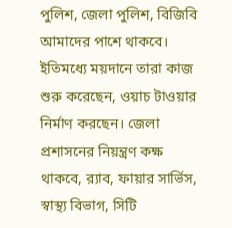পুলিশ, জেলা পুলিশ, বিজিবি আমাদের পাশে থাকবে। ইতিমধ্যে ময়দানে তারা কাজ শুরু করেছেন, ওয়াচ টাওয়ার নির্মাণ করছেন। জেলা প্রশাসনের নিয়ন্ত্রণ কক্ষ থাকবে, র‌্যাব, ফায়ার সার্ভিস, স্বাস্থ্য বিভাগ, সিটি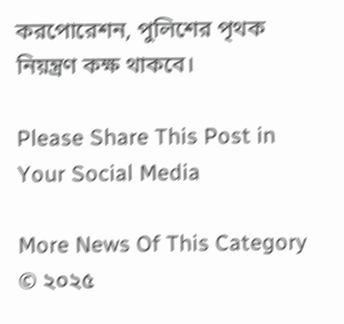করপোরেশন, পুলিশের পৃথক নিয়ন্ত্রণ কক্ষ থাকবে।

Please Share This Post in Your Social Media

More News Of This Category
© ২০২৫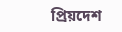প্রিয়দেশ